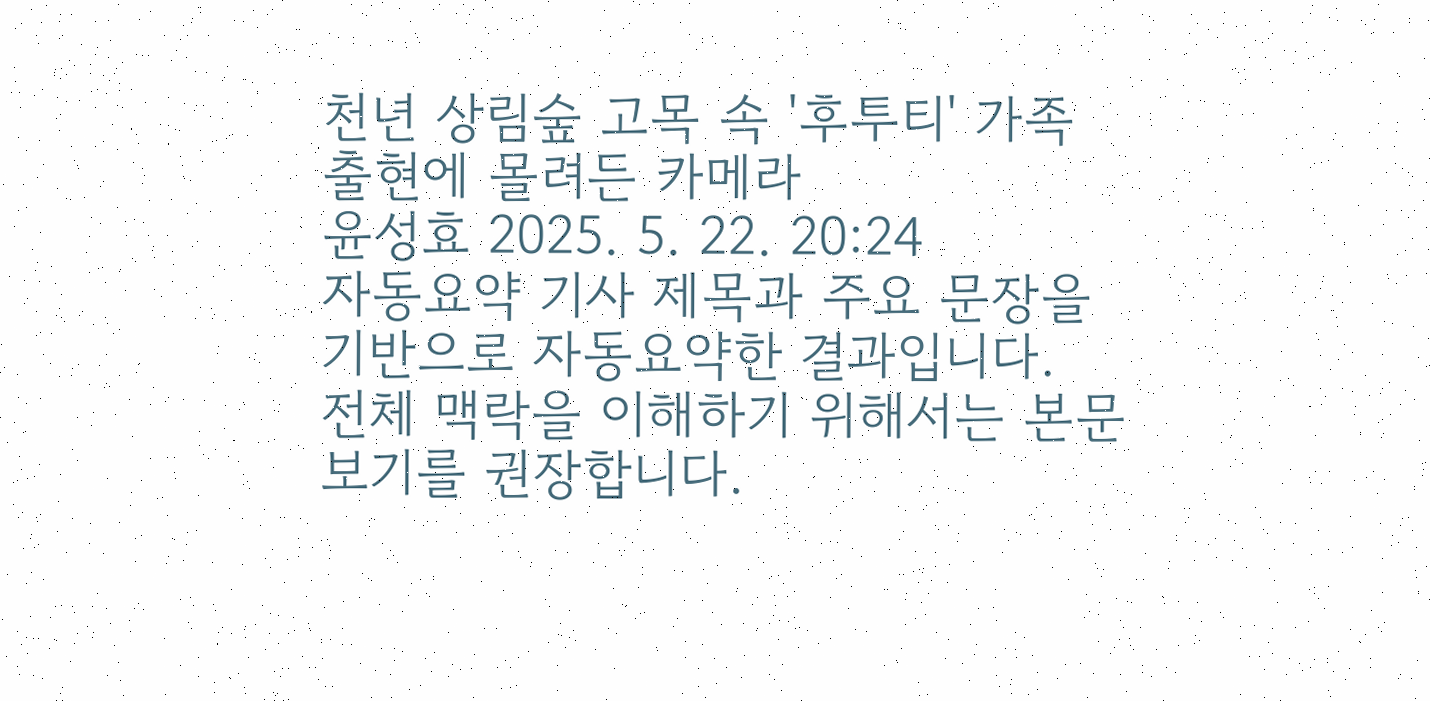천년 상림숲 고목 속 '후투티' 가족 출현에 몰려든 카메라
윤성효 2025. 5. 22. 20:24
자동요약 기사 제목과 주요 문장을 기반으로 자동요약한 결과입니다.
전체 맥락을 이해하기 위해서는 본문 보기를 권장합니다.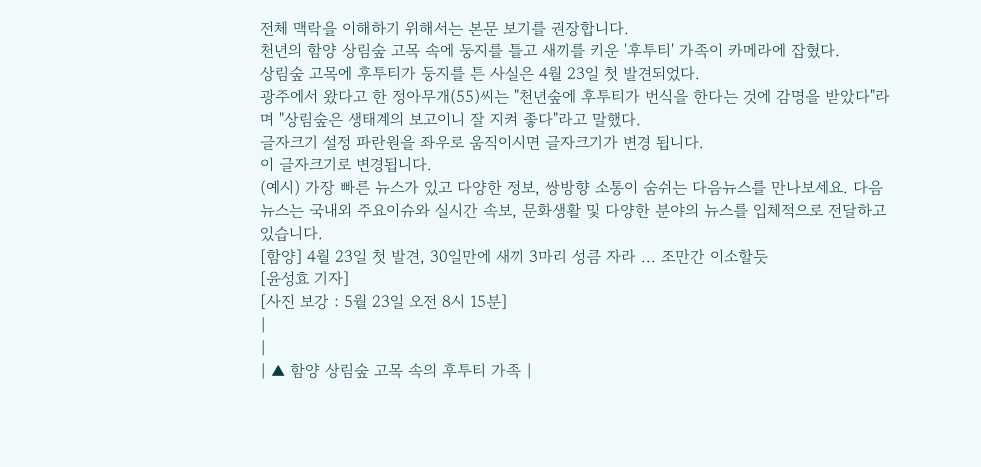전체 맥락을 이해하기 위해서는 본문 보기를 권장합니다.
천년의 함양 상림숲 고목 속에 둥지를 틀고 새끼를 키운 '후투티' 가족이 카메라에 잡혔다.
상림숲 고목에 후투티가 둥지를 튼 사실은 4월 23일 첫 발견되었다.
광주에서 왔다고 한 정아무개(55)씨는 "천년숲에 후투티가 번식을 한다는 것에 감명을 받았다"라며 "상림숲은 생태계의 보고이니 잘 지켜 좋다"라고 말했다.
글자크기 설정 파란원을 좌우로 움직이시면 글자크기가 변경 됩니다.
이 글자크기로 변경됩니다.
(예시) 가장 빠른 뉴스가 있고 다양한 정보, 쌍방향 소통이 숨쉬는 다음뉴스를 만나보세요. 다음뉴스는 국내외 주요이슈와 실시간 속보, 문화생활 및 다양한 분야의 뉴스를 입체적으로 전달하고 있습니다.
[함양] 4월 23일 첫 발견, 30일만에 새끼 3마리 성큼 자라 ... 조만간 이소할듯
[윤성효 기자]
[사진 보강 : 5월 23일 오전 8시 15분]
|
|
| ▲ 함양 상림숲 고목 속의 후투티 가족 |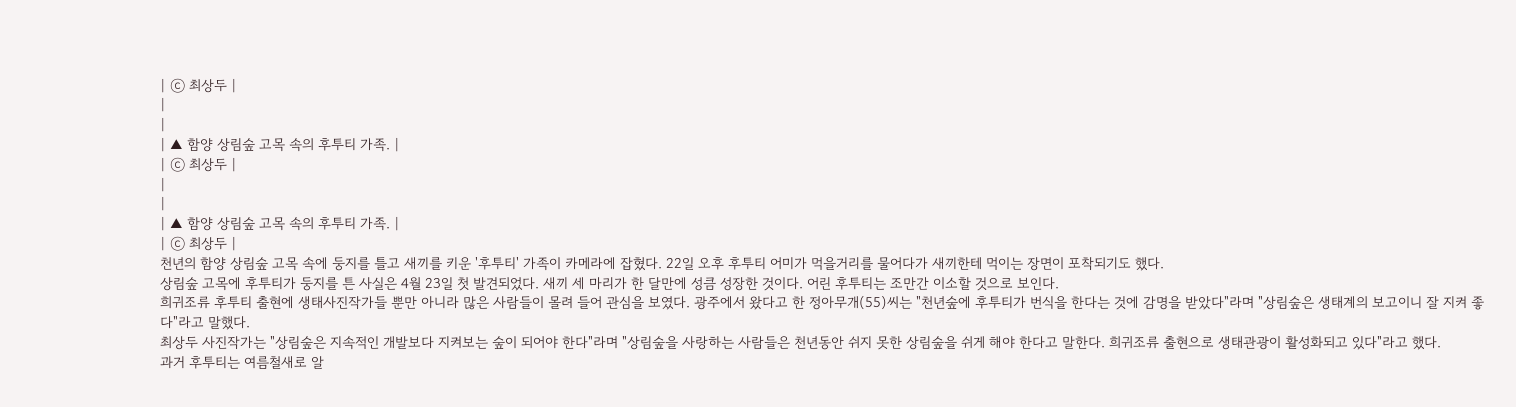| ⓒ 최상두 |
|
|
| ▲ 함양 상림숲 고목 속의 후투티 가족. |
| ⓒ 최상두 |
|
|
| ▲ 함양 상림숲 고목 속의 후투티 가족. |
| ⓒ 최상두 |
천년의 함양 상림숲 고목 속에 둥지를 틀고 새끼를 키운 '후투티' 가족이 카메라에 잡혔다. 22일 오후 후투티 어미가 먹을거리를 물어다가 새끼한테 먹이는 장면이 포착되기도 했다.
상림숲 고목에 후투티가 둥지를 튼 사실은 4월 23일 첫 발견되었다. 새끼 세 마리가 한 달만에 성큼 성장한 것이다. 어린 후투티는 조만간 이소할 것으로 보인다.
희귀조류 후투티 출현에 생태사진작가들 뿐만 아니라 많은 사람들이 몰려 들어 관심을 보였다. 광주에서 왔다고 한 정아무개(55)씨는 "천년숲에 후투티가 번식을 한다는 것에 감명을 받았다"라며 "상림숲은 생태계의 보고이니 잘 지켜 좋다"라고 말했다.
최상두 사진작가는 "상림숲은 지속적인 개발보다 지켜보는 숲이 되어야 한다"라며 "상림숲을 사랑하는 사람들은 천년동안 쉬지 못한 상림숲을 쉬게 해야 한다고 말한다. 희귀조류 출현으로 생태관광이 활성화되고 있다"라고 했다.
과거 후투티는 여름철새로 알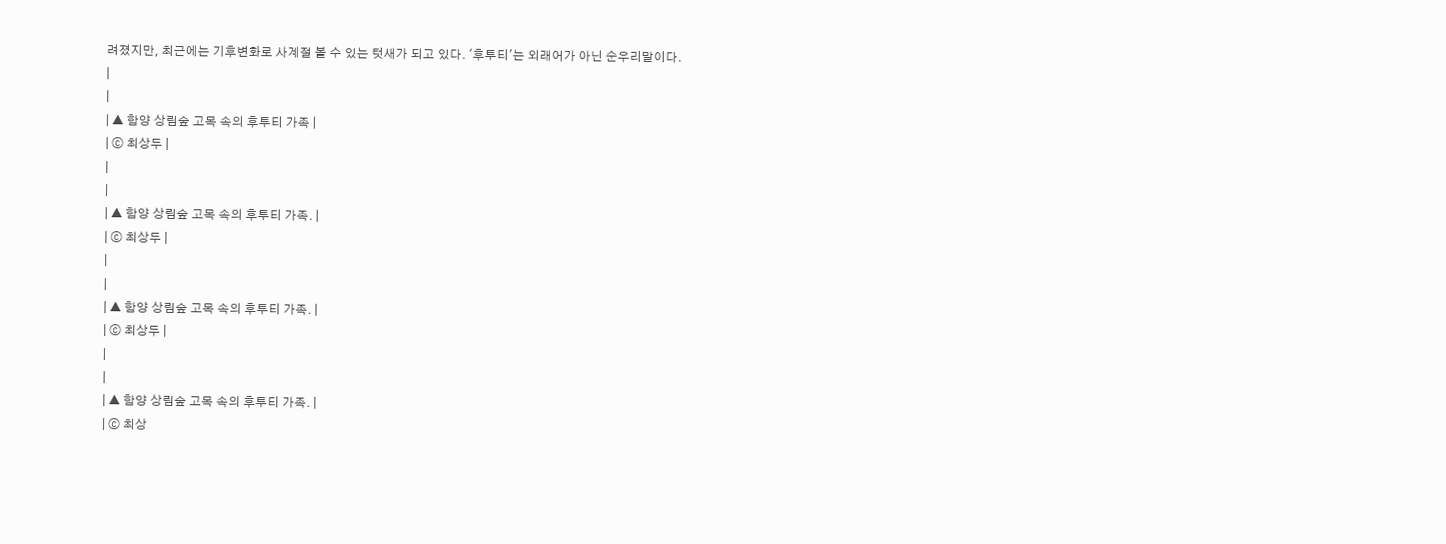려졌지만, 최근에는 기후변화로 사계절 볼 수 있는 텃새가 되고 있다. '후투티'는 외래어가 아닌 순우리말이다.
|
|
| ▲ 함양 상림숲 고목 속의 후투티 가족 |
| ⓒ 최상두 |
|
|
| ▲ 함양 상림숲 고목 속의 후투티 가족. |
| ⓒ 최상두 |
|
|
| ▲ 함양 상림숲 고목 속의 후투티 가족. |
| ⓒ 최상두 |
|
|
| ▲ 함양 상림숲 고목 속의 후투티 가족. |
| ⓒ 최상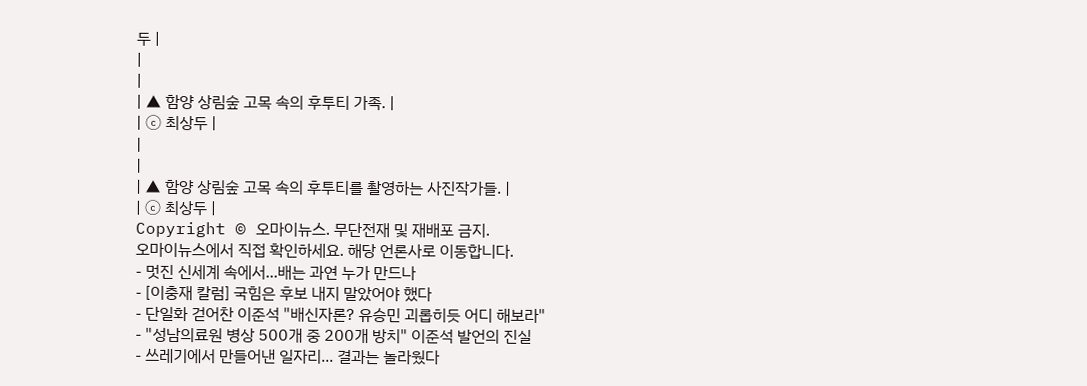두 |
|
|
| ▲ 함양 상림숲 고목 속의 후투티 가족. |
| ⓒ 최상두 |
|
|
| ▲ 함양 상림숲 고목 속의 후투티를 촬영하는 사진작가들. |
| ⓒ 최상두 |
Copyright © 오마이뉴스. 무단전재 및 재배포 금지.
오마이뉴스에서 직접 확인하세요. 해당 언론사로 이동합니다.
- 멋진 신세계 속에서...배는 과연 누가 만드나
- [이충재 칼럼] 국힘은 후보 내지 말았어야 했다
- 단일화 걷어찬 이준석 "배신자론? 유승민 괴롭히듯 어디 해보라"
- "성남의료원 병상 500개 중 200개 방치" 이준석 발언의 진실
- 쓰레기에서 만들어낸 일자리... 결과는 놀라웠다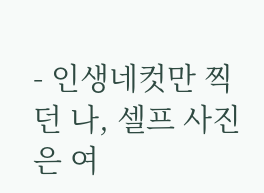- 인생네컷만 찍던 나, 셀프 사진은 여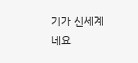기가 신세계네요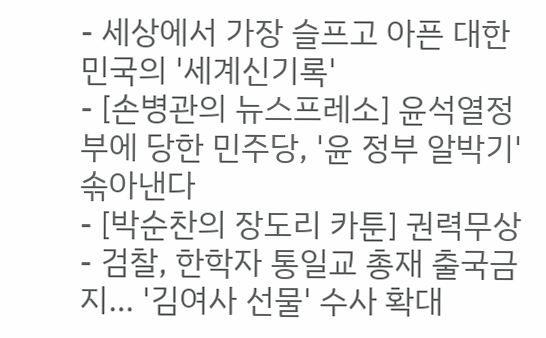- 세상에서 가장 슬프고 아픈 대한민국의 '세계신기록'
- [손병관의 뉴스프레소] 윤석열정부에 당한 민주당, '윤 정부 알박기' 솎아낸다
- [박순찬의 장도리 카툰] 권력무상
- 검찰, 한학자 통일교 총재 출국금지… '김여사 선물' 수사 확대